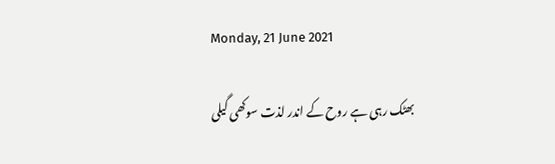Monday, 21 June 2021

بھٹک رہی ہے روح کے اندر لذت سوکھی گیلی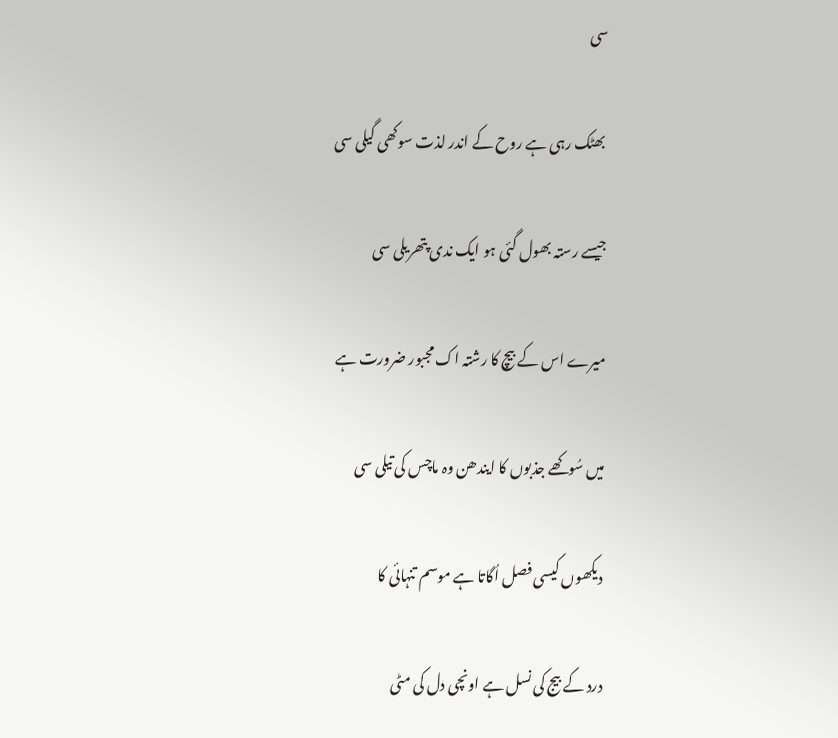سی

 بھٹک رہی ہے روح کے اندر لذت سوکھی گیلی سی

جیسے رستہ بھول گئی ہو ایک ندی پتھریلی سی

میرے اس کے بیچ کا رشتہ اک مجبور ضرورت ہے

میں سُوکھے جذبوں کا ایندھن وہ ماچس کی تیلی سی

دیکھوں کیسی فصل اُگاتا ہے موسم تنہائی کا

درد کے بیج کی نسل ہے اونچی دل کی مٹی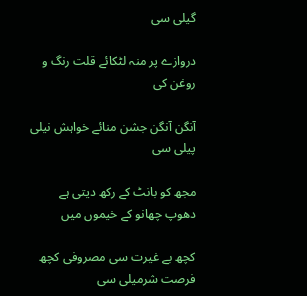گیلی سی

دروازے پر منہ لٹکائے قلت رنگ و روغن کی

آنگن آنگن جشن منائے خواہش نیلی پیلی سی

مجھ کو بانٹ کے رکھ دیتی ہے دھوپ چھانو کے خیموں میں

کچھ بے غیرت سی مصروفی کچھ فرصت شرمیلی سی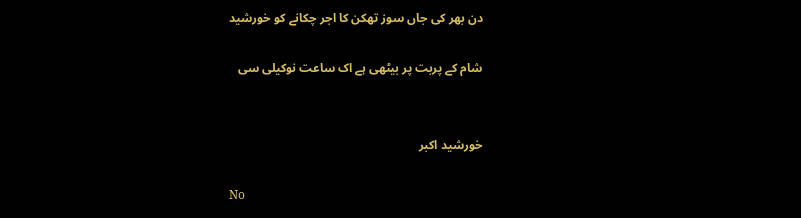دن بھر کی جاں سوز تھکن کا اجر چکانے کو خورشید

شام کے پربت پر بیٹھی ہے اک ساعت نوکیلی سی


خورشید اکبر

No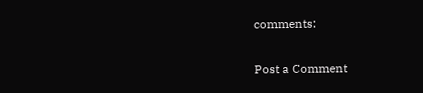comments:

Post a Comment